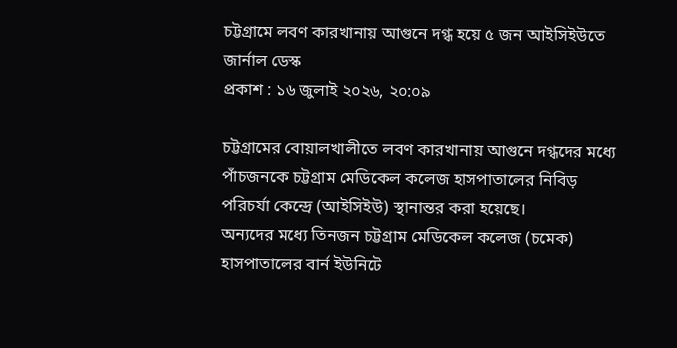চট্টগ্রামে লবণ কারখানায় আগুনে দগ্ধ হয়ে ৫ জন আইসিইউতে
জার্নাল ডেস্ক
প্রকাশ : ১৬ জুলাই ২০২৬, ২০:০৯

চট্টগ্রামের বোয়ালখালীতে লবণ কারখানায় আগুনে দগ্ধদের মধ্যে পাঁচজনকে চট্টগ্রাম মেডিকেল কলেজ হাসপাতালের নিবিড় পরিচর্যা কেন্দ্রে (আইসিইউ) স্থানান্তর করা হয়েছে।
অন্যদের মধ্যে তিনজন চট্টগ্রাম মেডিকেল কলেজ (চমেক) হাসপাতালের বার্ন ইউনিটে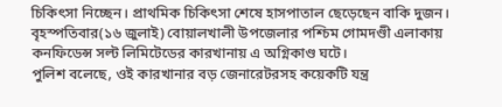চিকিৎসা নিচ্ছেন। প্রাথমিক চিকিৎসা শেষে হাসপাতাল ছেড়েছেন বাকি দুজন।
বৃহস্পতিবার(১৬ জুলাই) বোয়ালখালী উপজেলার পশ্চিম গোমদণ্ডী এলাকায় কনফিডেন্স সল্ট লিমিটেডের কারখানায় এ অগ্নিকাণ্ড ঘটে।
পুলিশ বলেছে, ওই কারখানার বড় জেনারেটরসহ কয়েকটি যন্ত্র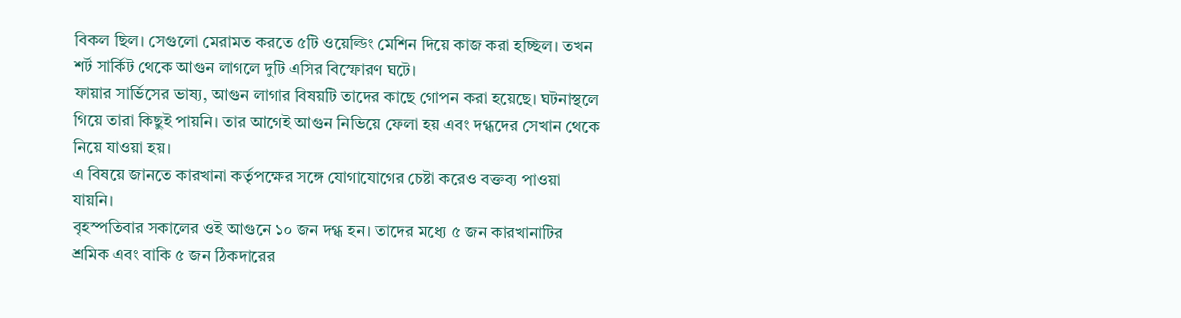বিকল ছিল। সেগুলো মেরামত করতে ৫টি ওয়েল্ডিং মেশিন দিয়ে কাজ করা হচ্ছিল। তখন শর্ট সার্কিট থেকে আগুন লাগলে দুটি এসির বিস্ফোরণ ঘটে।
ফায়ার সার্ভিসের ভাষ্য, আগুন লাগার বিষয়টি তাদের কাছে গোপন করা হয়েছে। ঘটনাস্থলে গিয়ে তারা কিছুই পায়নি। তার আগেই আগুন নিভিয়ে ফেলা হয় এবং দগ্ধদের সেখান থেকে নিয়ে যাওয়া হয়।
এ বিষয়ে জানতে কারখানা কর্তৃপক্ষের সঙ্গে যোগাযোগের চেষ্টা করেও বক্তব্য পাওয়া যায়নি।
বৃহস্পতিবার সকালের ওই আগুনে ১০ জন দগ্ধ হন। তাদের মধ্যে ৫ জন কারখানাটির শ্রমিক এবং বাকি ৫ জন ঠিকদারের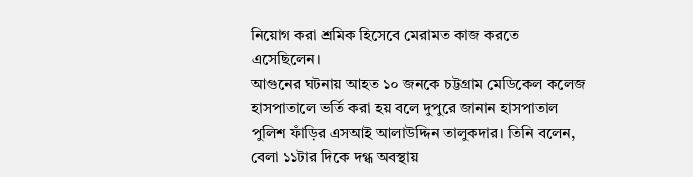নিয়োগ করা শ্রমিক হিসেবে মেরামত কাজ করতে এসেছিলেন।
আগুনের ঘটনায় আহত ১০ জনকে চট্টগ্রাম মেডিকেল কলেজ হাসপাতালে ভর্তি করা হয় বলে দুপুরে জানান হাসপাতাল পুলিশ ফাঁড়ির এসআই আলাউদ্দিন তালুকদার। তিনি বলেন, বেলা ১১টার দিকে দগ্ধ অবস্থায়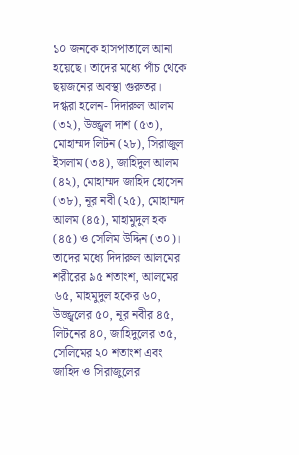১০ জনকে হাসপাতালে আনা হয়েছে। তাদের মধ্যে পাঁচ থেকে ছয়জনের অবস্থা গুরুতর।
দগ্ধরা হলেন- দিদারুল আলম (৩২), উজ্জ্বল দাশ (৫৩), মোহাম্মদ লিটন (২৮), সিরাজুল ইসলাম (৩৪), জাহিদুল আলম (৪২), মোহাম্মদ জাহিদ হোসেন (৩৮), নূর নবী (২৫), মোহাম্মদ আলম (৪৫), মাহামুদুল হক (৪৫) ও সেলিম উদ্দিন (৩০)।
তাদের মধ্যে দিদারুল আলমের শরীরের ৯৫ শতাংশ, আলমের ৬৫, মাহমুদুল হকের ৬০, উজ্জ্বলের ৫০, নূর নবীর ৪৫, লিটনের ৪০, জাহিদুলের ৩৫, সেলিমের ২০ শতাংশ এবং জাহিদ ও সিরাজুলের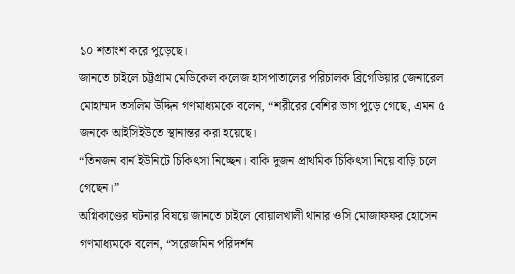১০ শতাংশ করে পুড়েছে।
জানতে চাইলে চট্টগ্রাম মেডিকেল কলেজ হাসপাতালের পরিচালক ব্রিগেডিয়ার জেনারেল মোহাম্মদ তসলিম উদ্দিন গণমাধ্যমকে বলেন, “শরীরের বেশির ভাগ পুড়ে গেছে, এমন ৫ জনকে আইসিইউতে স্থানান্তর করা হয়েছে।
“তিনজন বার্ন ইউনিটে চিকিৎসা নিচ্ছেন। বাকি দুজন প্রাথমিক চিকিৎসা নিয়ে বাড়ি চলে গেছেন।”
অগ্নিকাণ্ডের ঘটনার বিষয়ে জানতে চাইলে বোয়ালখালী থানার ওসি মোজাফফর হোসেন গণমাধ্যমকে বলেন, “সরেজমিন পরিদর্শন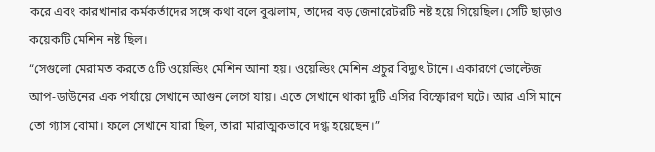করে এবং কারখানার কর্মকর্তাদের সঙ্গে কথা বলে বুঝলাম, তাদের বড় জেনারেটরটি নষ্ট হয়ে গিয়েছিল। সেটি ছাড়াও কয়েকটি মেশিন নষ্ট ছিল।
“সেগুলো মেরামত করতে ৫টি ওয়েল্ডিং মেশিন আনা হয়। ওয়েল্ডিং মেশিন প্রচুর বিদ্যুৎ টানে। একারণে ভোল্টেজ আপ-ডাউনের এক পর্যায়ে সেখানে আগুন লেগে যায়। এতে সেখানে থাকা দুটি এসির বিস্ফোরণ ঘটে। আর এসি মানে তো গ্যাস বোমা। ফলে সেখানে যারা ছিল, তারা মারাত্মকভাবে দগ্ধ হয়েছেন।”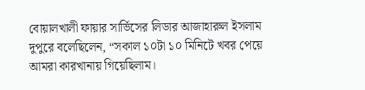বোয়ালখালী ফায়ার সার্ভিসের লিডার আজাহারুল ইসলাম দুপুরে বলেছিলেন, “সকাল ১০টা ১০ মিনিটে খবর পেয়ে আমরা কারখানায় গিয়েছিলাম।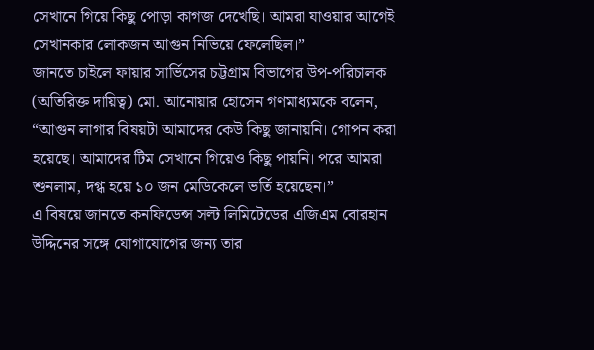সেখানে গিয়ে কিছু পোড়া কাগজ দেখেছি। আমরা যাওয়ার আগেই সেখানকার লোকজন আগুন নিভিয়ে ফেলেছিল।”
জানতে চাইলে ফায়ার সার্ভিসের চট্টগ্রাম বিভাগের উপ-পরিচালক (অতিরিক্ত দায়িত্ব) মো. আনোয়ার হোসেন গণমাধ্যমকে বলেন, “আগুন লাগার বিষয়টা আমাদের কেউ কিছু জানায়নি। গোপন করা হয়েছে। আমাদের টিম সেখানে গিয়েও কিছু পায়নি। পরে আমরা শুনলাম, দগ্ধ হয়ে ১০ জন মেডিকেলে ভর্তি হয়েছেন।”
এ বিষয়ে জানতে কনফিডেন্স সল্ট লিমিটেডের এজিএম বোরহান উদ্দিনের সঙ্গে যোগাযোগের জন্য তার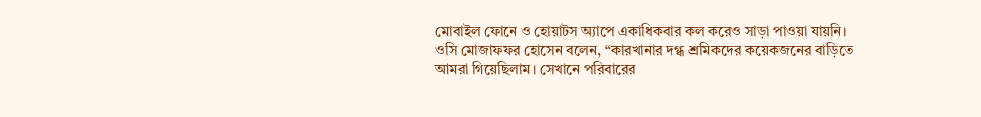মোবাইল ফোনে ও হোয়াটস অ্যাপে একাধিকবার কল করেও সাড়া পাওয়া যায়নি।
ওসি মোজাফফর হোসেন বলেন, “কারখানার দগ্ধ শ্রমিকদের কয়েকজনের বাড়িতে আমরা গিয়েছিলাম। সেখানে পরিবারের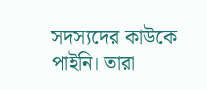সদস্যদের কাউকে পাইনি। তারা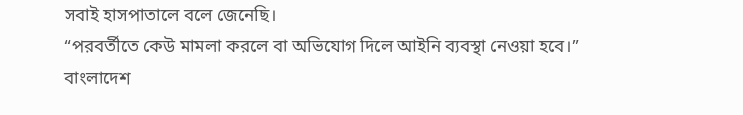সবাই হাসপাতালে বলে জেনেছি।
“পরবর্তীতে কেউ মামলা করলে বা অভিযোগ দিলে আইনি ব্যবস্থা নেওয়া হবে।”
বাংলাদেশ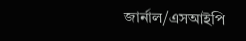জার্নাল/এসআইপি